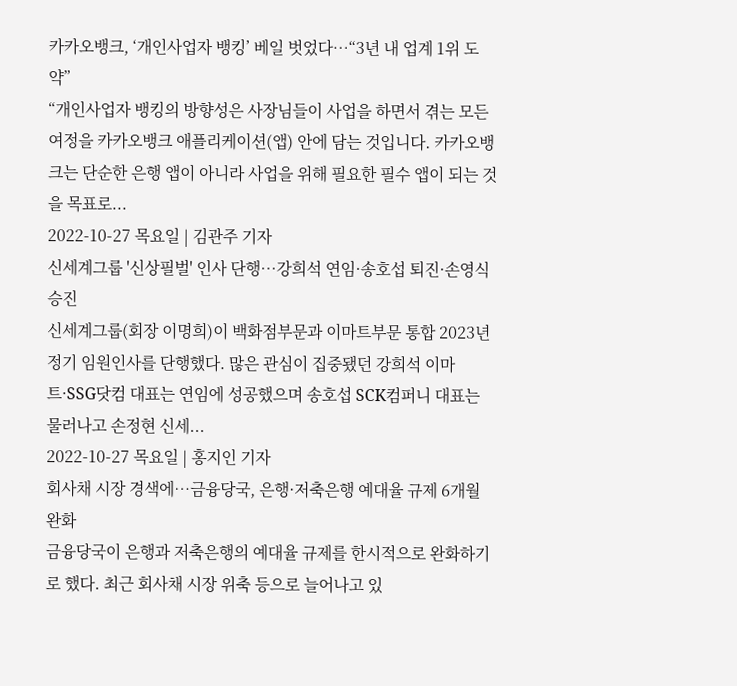카카오뱅크, ‘개인사업자 뱅킹’ 베일 벗었다…“3년 내 업계 1위 도약”
“개인사업자 뱅킹의 방향성은 사장님들이 사업을 하면서 겪는 모든 여정을 카카오뱅크 애플리케이션(앱) 안에 담는 것입니다. 카카오뱅크는 단순한 은행 앱이 아니라 사업을 위해 필요한 필수 앱이 되는 것을 목표로...
2022-10-27 목요일 | 김관주 기자
신세계그룹 '신상필벌' 인사 단행…강희석 연임·송호섭 퇴진·손영식 승진
신세계그룹(회장 이명희)이 백화점부문과 이마트부문 통합 2023년 정기 임원인사를 단행했다. 많은 관심이 집중됐던 강희석 이마트·SSG닷컴 대표는 연임에 성공했으며 송호섭 SCK컴퍼니 대표는 물러나고 손정현 신세...
2022-10-27 목요일 | 홍지인 기자
회사채 시장 경색에…금융당국, 은행·저축은행 예대율 규제 6개월 완화
금융당국이 은행과 저축은행의 예대율 규제를 한시적으로 완화하기로 했다. 최근 회사채 시장 위축 등으로 늘어나고 있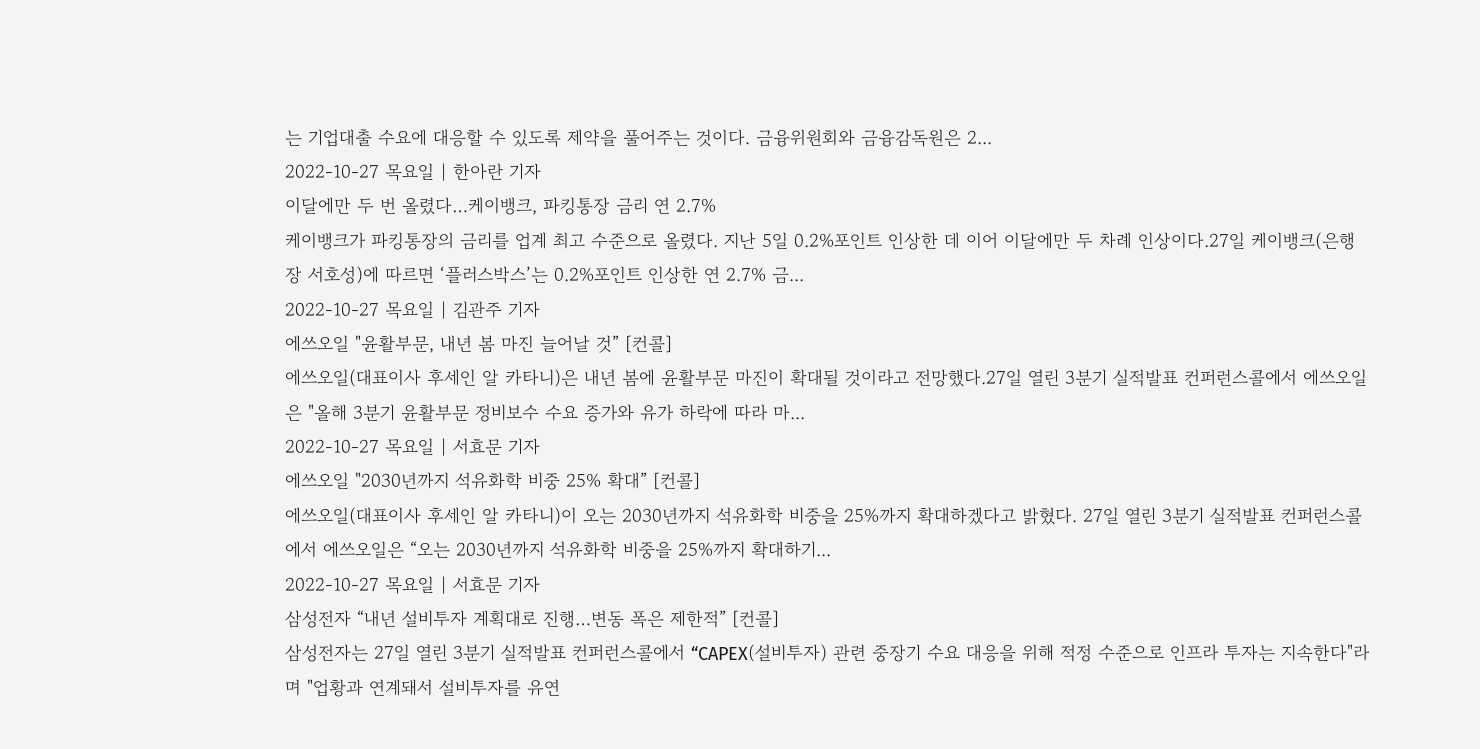는 기업대출 수요에 대응할 수 있도록 제약을 풀어주는 것이다. 금융위원회와 금융감독원은 2...
2022-10-27 목요일 | 한아란 기자
이달에만 두 번 올렸다…케이뱅크, 파킹통장 금리 연 2.7%
케이뱅크가 파킹통장의 금리를 업계 최고 수준으로 올렸다. 지난 5일 0.2%포인트 인상한 데 이어 이달에만 두 차례 인상이다.27일 케이뱅크(은행장 서호성)에 따르면 ‘플러스박스’는 0.2%포인트 인상한 연 2.7% 금...
2022-10-27 목요일 | 김관주 기자
에쓰오일 "윤활부문, 내년 봄 마진 늘어날 것” [컨콜]
에쓰오일(대표이사 후세인 알 카타니)은 내년 봄에 윤활부문 마진이 확대될 것이라고 전망했다.27일 열린 3분기 실적발표 컨퍼런스콜에서 에쓰오일은 "올해 3분기 윤활부문 정비보수 수요 증가와 유가 하락에 따라 마...
2022-10-27 목요일 | 서효문 기자
에쓰오일 "2030년까지 석유화학 비중 25% 확대” [컨콜]
에쓰오일(대표이사 후세인 알 카타니)이 오는 2030년까지 석유화학 비중을 25%까지 확대하겠다고 밝혔다. 27일 열린 3분기 실적발표 컨퍼런스콜에서 에쓰오일은 “오는 2030년까지 석유화학 비중을 25%까지 확대하기...
2022-10-27 목요일 | 서효문 기자
삼성전자 “내년 설비투자 계획대로 진행…변동 폭은 제한적” [컨콜]
삼성전자는 27일 열린 3분기 실적발표 컨퍼런스콜에서 “CAPEX(설비투자) 관련 중장기 수요 대응을 위해 적정 수준으로 인프라 투자는 지속한다"라며 "업황과 연계돼서 설비투자를 유연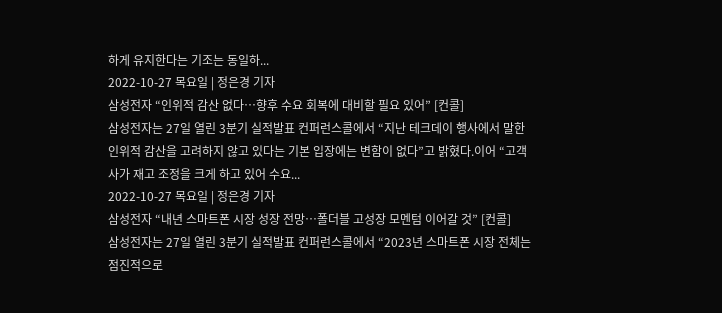하게 유지한다는 기조는 동일하...
2022-10-27 목요일 | 정은경 기자
삼성전자 “인위적 감산 없다…향후 수요 회복에 대비할 필요 있어” [컨콜]
삼성전자는 27일 열린 3분기 실적발표 컨퍼런스콜에서 “지난 테크데이 행사에서 말한 인위적 감산을 고려하지 않고 있다는 기본 입장에는 변함이 없다”고 밝혔다.이어 “고객사가 재고 조정을 크게 하고 있어 수요...
2022-10-27 목요일 | 정은경 기자
삼성전자 “내년 스마트폰 시장 성장 전망…폴더블 고성장 모멘텀 이어갈 것” [컨콜]
삼성전자는 27일 열린 3분기 실적발표 컨퍼런스콜에서 “2023년 스마트폰 시장 전체는 점진적으로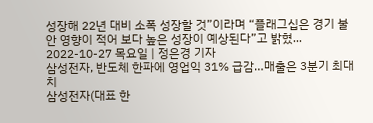성장해 22년 대비 소폭 성장할 것”이라며 “플래그십은 경기 불안 영향이 적어 보다 높은 성장이 예상된다”고 밝혔...
2022-10-27 목요일 | 정은경 기자
삼성전자, 반도체 한파에 영업익 31% 급감…매출은 3분기 최대치
삼성전자(대표 한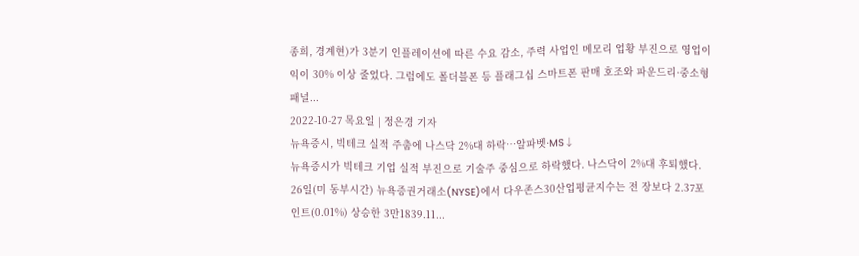종희, 경계현)가 3분기 인플레이션에 따른 수요 감소, 주력 사업인 메모리 업황 부진으로 영업이익이 30% 이상 줄었다. 그럼에도 폴더블폰 등 플래그십 스마트폰 판매 호조와 파운드리·중소형 패널...
2022-10-27 목요일 | 정은경 기자
뉴욕증시, 빅테크 실적 주춤에 나스닥 2%대 하락…알파벳·MS↓
뉴욕증시가 빅테크 기업 실적 부진으로 기술주 중심으로 하락했다. 나스닥이 2%대 후퇴했다. 26일(미 동부시간) 뉴욕증권거래소(NYSE)에서 다우존스30산업평균지수는 전 장보다 2.37포인트(0.01%) 상승한 3만1839.11...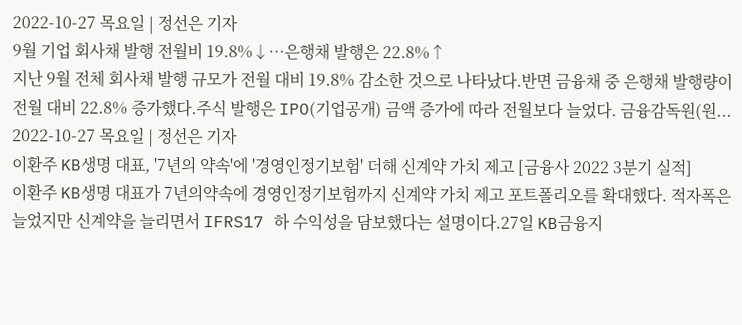2022-10-27 목요일 | 정선은 기자
9월 기업 회사채 발행 전월비 19.8%↓…은행채 발행은 22.8%↑
지난 9월 전체 회사채 발행 규모가 전월 대비 19.8% 감소한 것으로 나타났다.반면 금융채 중 은행채 발행량이 전월 대비 22.8% 증가했다.주식 발행은 IPO(기업공개) 금액 증가에 따라 전월보다 늘었다. 금융감독원(원...
2022-10-27 목요일 | 정선은 기자
이환주 KB생명 대표, '7년의 약속'에 '경영인정기보험' 더해 신계약 가치 제고 [금융사 2022 3분기 실적]
이환주 KB생명 대표가 7년의약속에 경영인정기보험까지 신계약 가치 제고 포트폴리오를 확대했다. 적자폭은 늘었지만 신계약을 늘리면서 IFRS17 하 수익성을 담보했다는 설명이다.27일 KB금융지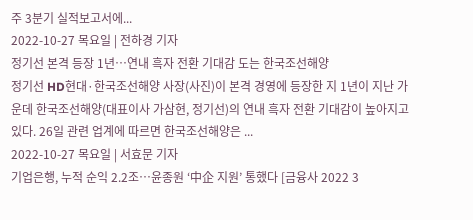주 3분기 실적보고서에...
2022-10-27 목요일 | 전하경 기자
정기선 본격 등장 1년…연내 흑자 전환 기대감 도는 한국조선해양
정기선 HD현대·한국조선해양 사장(사진)이 본격 경영에 등장한 지 1년이 지난 가운데 한국조선해양(대표이사 가삼현, 정기선)의 연내 흑자 전환 기대감이 높아지고 있다. 26일 관련 업계에 따르면 한국조선해양은 ...
2022-10-27 목요일 | 서효문 기자
기업은행, 누적 순익 2.2조…윤종원 ‘中企 지원’ 통했다 [금융사 2022 3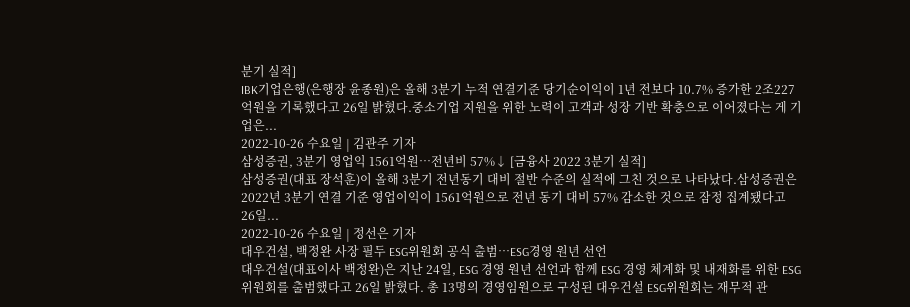분기 실적]
IBK기업은행(은행장 윤종원)은 올해 3분기 누적 연결기준 당기순이익이 1년 전보다 10.7% 증가한 2조227억원을 기록했다고 26일 밝혔다.중소기업 지원을 위한 노력이 고객과 성장 기반 확충으로 이어졌다는 게 기업은...
2022-10-26 수요일 | 김관주 기자
삼성증권, 3분기 영업익 1561억원…전년비 57%↓ [금융사 2022 3분기 실적]
삼성증권(대표 장석훈)이 올해 3분기 전년동기 대비 절반 수준의 실적에 그친 것으로 나타났다.삼성증권은 2022년 3분기 연결 기준 영업이익이 1561억원으로 전년 동기 대비 57% 감소한 것으로 잠정 집계됐다고 26일...
2022-10-26 수요일 | 정선은 기자
대우건설, 백정완 사장 필두 ESG위원회 공식 출범…ESG경영 원년 선언
대우건설(대표이사 백정완)은 지난 24일, ESG 경영 원년 선언과 함께 ESG 경영 체계화 및 내재화를 위한 ESG위원회를 출범했다고 26일 밝혔다. 총 13명의 경영임원으로 구성된 대우건설 ESG위원회는 재무적 관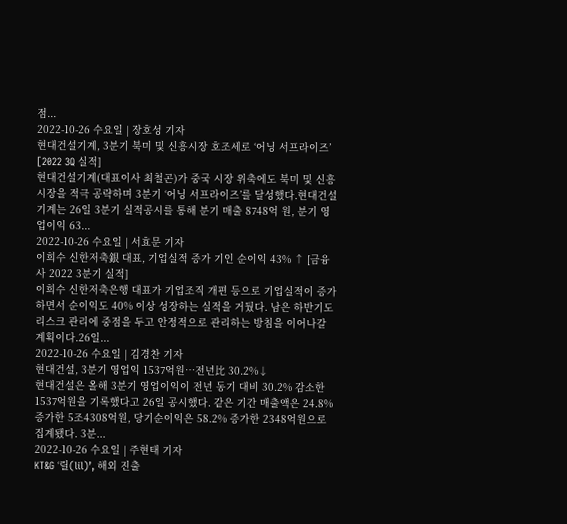점...
2022-10-26 수요일 | 장호성 기자
현대건설기계, 3분기 북미 및 신흥시장 호조세로 ‘어닝 서프라이즈’ [2022 3Q 실적]
현대건설기계(대표이사 최철곤)가 중국 시장 위축에도 북미 및 신흥시장을 적극 공략하며 3분기 ‘어닝 서프라이즈’를 달성했다.현대건설기계는 26일 3분기 실적공시를 통해 분기 매출 8748억 원, 분기 영업이익 63...
2022-10-26 수요일 | 서효문 기자
이희수 신한저축銀 대표, 기업실적 증가 기인 순이익 43% ↑ [금융사 2022 3분기 실적]
이희수 신한저축은행 대표가 기업조직 개편 등으로 기업실적이 증가하면서 순이익도 40% 이상 성장하는 실적을 거뒀다. 남은 하반기도 리스크 관리에 중점을 두고 안정적으로 관리하는 방침을 이어나갈 계획이다.26일...
2022-10-26 수요일 | 김경찬 기자
현대건설, 3분기 영업익 1537억원…전년比 30.2%↓
현대건설은 올해 3분기 영업이익이 전년 동기 대비 30.2% 감소한 1537억원을 기록했다고 26일 공시했다. 같은 기간 매출액은 24.8% 증가한 5조4308억원, 당기순이익은 58.2% 증가한 2348억원으로 집계됐다. 3분...
2022-10-26 수요일 | 주현태 기자
KT&G ‘릴(lil)’, 해외 진출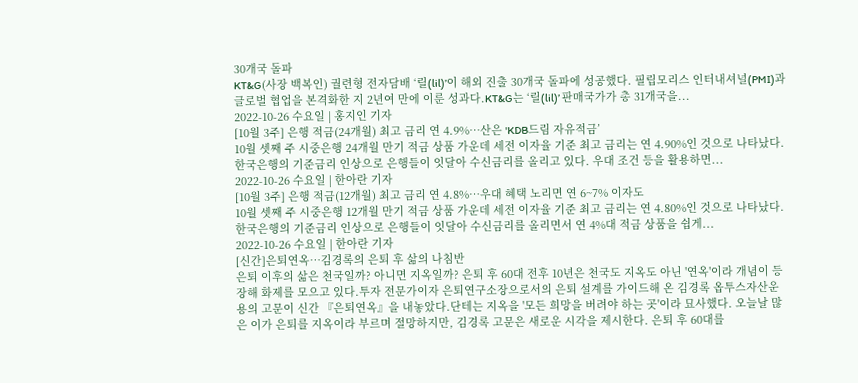30개국 돌파
KT&G(사장 백복인) 궐련형 전자담배 ‘릴(lil)’이 해외 진출 30개국 돌파에 성공했다. 필립모리스 인터내셔널(PMI)과 글로벌 협업을 본격화한 지 2년여 만에 이룬 성과다.KT&G는 ‘릴(lil)’ 판매국가가 총 31개국을...
2022-10-26 수요일 | 홍지인 기자
[10월 3주] 은행 적금(24개월) 최고 금리 연 4.9%…산은 'KDB드림 자유적금’
10월 셋째 주 시중은행 24개월 만기 적금 상품 가운데 세전 이자율 기준 최고 금리는 연 4.90%인 것으로 나타났다. 한국은행의 기준금리 인상으로 은행들이 잇달아 수신금리를 올리고 있다. 우대 조건 등을 활용하면...
2022-10-26 수요일 | 한아란 기자
[10월 3주] 은행 적금(12개월) 최고 금리 연 4.8%…우대 혜택 노리면 연 6~7% 이자도
10월 셋째 주 시중은행 12개월 만기 적금 상품 가운데 세전 이자율 기준 최고 금리는 연 4.80%인 것으로 나타났다. 한국은행의 기준금리 인상으로 은행들이 잇달아 수신금리를 올리면서 연 4%대 적금 상품을 쉽게...
2022-10-26 수요일 | 한아란 기자
[신간]은퇴연옥…김경록의 은퇴 후 삶의 나침반
은퇴 이후의 삶은 천국일까? 아니면 지옥일까? 은퇴 후 60대 전후 10년은 천국도 지옥도 아닌 '연옥'이라 개념이 등장해 화제를 모으고 있다.투자 전문가이자 은퇴연구소장으로서의 은퇴 설계를 가이드해 온 김경록 옵투스자산운용의 고문이 신간 『은퇴연옥』을 내놓았다.단테는 지옥을 '모든 희망을 버려야 하는 곳'이라 묘사했다. 오늘날 많은 이가 은퇴를 지옥이라 부르며 절망하지만, 김경록 고문은 새로운 시각을 제시한다. 은퇴 후 60대를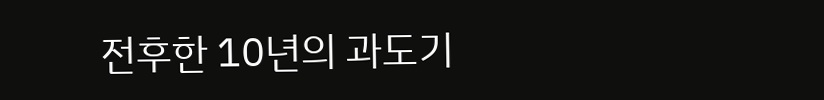전후한 10년의 과도기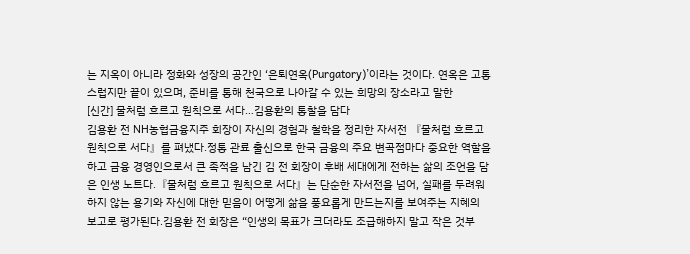는 지옥이 아니라 정화와 성장의 공간인 ‘은퇴연옥(Purgatory)’이라는 것이다. 연옥은 고통스럽지만 끝이 있으며, 준비를 통해 천국으로 나아갈 수 있는 희망의 장소라고 말한
[신간] 물처럼 흐르고 원칙으로 서다…김용환의 통찰을 담다
김용환 전 NH농협금융지주 회장이 자신의 경험과 철학을 정리한 자서전 『물처럼 흐르고 원칙으로 서다』를 펴냈다.정통 관료 출신으로 한국 금융의 주요 변곡점마다 중요한 역할을 하고 금융 경영인으로서 큰 족적을 남긴 김 전 회장이 후배 세대에게 전하는 삶의 조언을 담은 인생 노트다.『물처럼 흐르고 원칙으로 서다』는 단순한 자서전을 넘어, 실패를 두려워하지 않는 용기와 자신에 대한 믿음이 어떻게 삶을 풍요롭게 만드는지를 보여주는 지혜의 보고로 평가된다.김용환 전 회장은 “인생의 목표가 크더라도 조급해하지 말고 작은 것부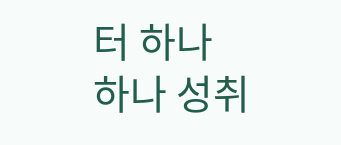터 하나 하나 성취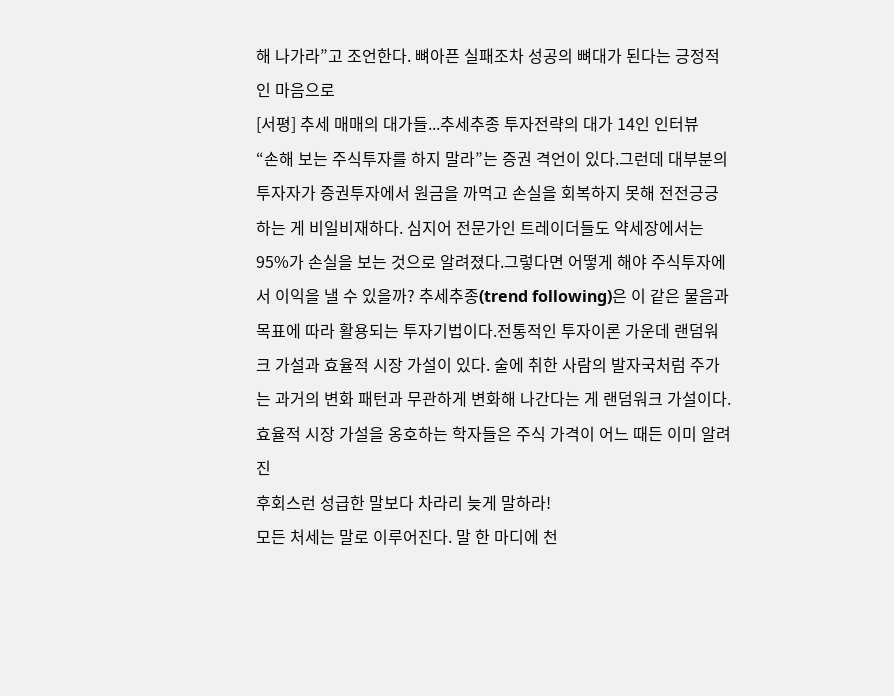해 나가라”고 조언한다. 뼈아픈 실패조차 성공의 뼈대가 된다는 긍정적인 마음으로
[서평] 추세 매매의 대가들...추세추종 투자전략의 대가 14인 인터뷰
“손해 보는 주식투자를 하지 말라”는 증권 격언이 있다.그런데 대부분의 투자자가 증권투자에서 원금을 까먹고 손실을 회복하지 못해 전전긍긍하는 게 비일비재하다. 심지어 전문가인 트레이더들도 약세장에서는 95%가 손실을 보는 것으로 알려졌다.그렇다면 어떻게 해야 주식투자에서 이익을 낼 수 있을까? 추세추종(trend following)은 이 같은 물음과 목표에 따라 활용되는 투자기법이다.전통적인 투자이론 가운데 랜덤워크 가설과 효율적 시장 가설이 있다. 술에 취한 사람의 발자국처럼 주가는 과거의 변화 패턴과 무관하게 변화해 나간다는 게 랜덤워크 가설이다.효율적 시장 가설을 옹호하는 학자들은 주식 가격이 어느 때든 이미 알려진
후회스런 성급한 말보다 차라리 늦게 말하라!
모든 처세는 말로 이루어진다. 말 한 마디에 천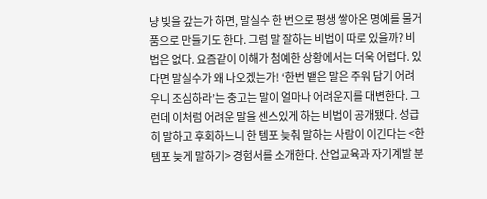냥 빚을 갚는가 하면, 말실수 한 번으로 평생 쌓아온 명예를 물거품으로 만들기도 한다. 그럼 말 잘하는 비법이 따로 있을까? 비법은 없다. 요즘같이 이해가 첨예한 상황에서는 더욱 어렵다. 있다면 말실수가 왜 나오겠는가! ‘한번 뱉은 말은 주워 담기 어려우니 조심하라’는 충고는 말이 얼마나 어려운지를 대변한다. 그런데 이처럼 어려운 말을 센스있게 하는 비법이 공개됐다. 성급히 말하고 후회하느니 한 템포 늦춰 말하는 사람이 이긴다는 <한템포 늦게 말하기> 경험서를 소개한다. 산업교육과 자기계발 분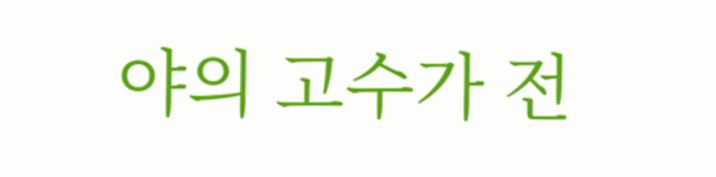야의 고수가 전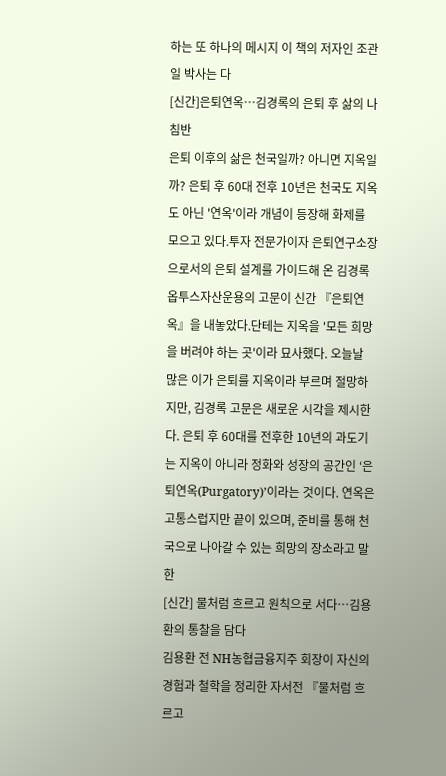하는 또 하나의 메시지 이 책의 저자인 조관일 박사는 다
[신간]은퇴연옥…김경록의 은퇴 후 삶의 나침반
은퇴 이후의 삶은 천국일까? 아니면 지옥일까? 은퇴 후 60대 전후 10년은 천국도 지옥도 아닌 '연옥'이라 개념이 등장해 화제를 모으고 있다.투자 전문가이자 은퇴연구소장으로서의 은퇴 설계를 가이드해 온 김경록 옵투스자산운용의 고문이 신간 『은퇴연옥』을 내놓았다.단테는 지옥을 '모든 희망을 버려야 하는 곳'이라 묘사했다. 오늘날 많은 이가 은퇴를 지옥이라 부르며 절망하지만, 김경록 고문은 새로운 시각을 제시한다. 은퇴 후 60대를 전후한 10년의 과도기는 지옥이 아니라 정화와 성장의 공간인 ‘은퇴연옥(Purgatory)’이라는 것이다. 연옥은 고통스럽지만 끝이 있으며, 준비를 통해 천국으로 나아갈 수 있는 희망의 장소라고 말한
[신간] 물처럼 흐르고 원칙으로 서다…김용환의 통찰을 담다
김용환 전 NH농협금융지주 회장이 자신의 경험과 철학을 정리한 자서전 『물처럼 흐르고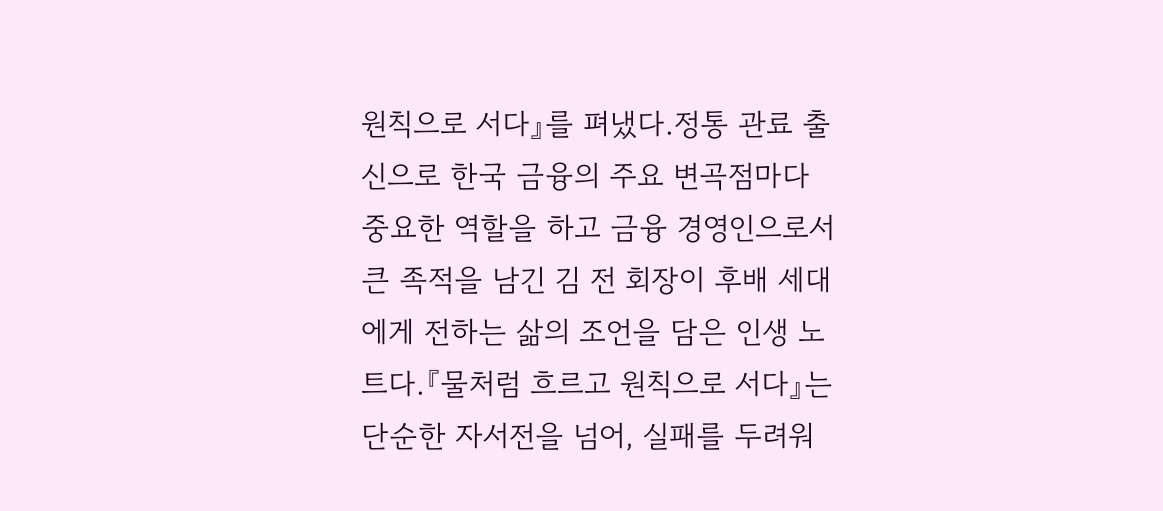원칙으로 서다』를 펴냈다.정통 관료 출신으로 한국 금융의 주요 변곡점마다 중요한 역할을 하고 금융 경영인으로서 큰 족적을 남긴 김 전 회장이 후배 세대에게 전하는 삶의 조언을 담은 인생 노트다.『물처럼 흐르고 원칙으로 서다』는 단순한 자서전을 넘어, 실패를 두려워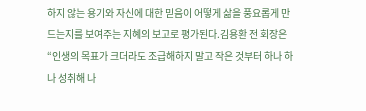하지 않는 용기와 자신에 대한 믿음이 어떻게 삶을 풍요롭게 만드는지를 보여주는 지혜의 보고로 평가된다.김용환 전 회장은 “인생의 목표가 크더라도 조급해하지 말고 작은 것부터 하나 하나 성취해 나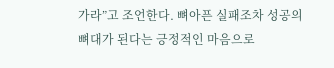가라”고 조언한다. 뼈아픈 실패조차 성공의 뼈대가 된다는 긍정적인 마음으로